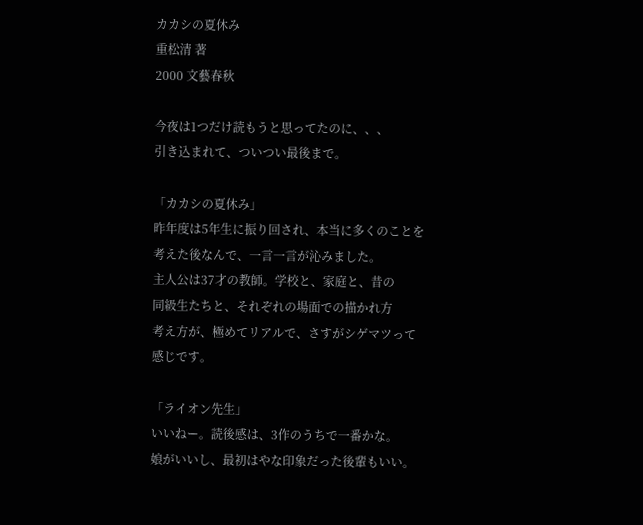カカシの夏休み
重松清 著
2000 文藝春秋

今夜は1つだけ読もうと思ってたのに、、、
引き込まれて、ついつい最後まで。

「カカシの夏休み」
昨年度は5年生に振り回され、本当に多くのことを
考えた後なんで、一言一言が沁みました。
主人公は37才の教師。学校と、家庭と、昔の
同級生たちと、それぞれの場面での描かれ方
考え方が、極めてリアルで、さすがシゲマツって
感じです。

「ライオン先生」
いいねー。読後感は、3作のうちで一番かな。
娘がいいし、最初はやな印象だった後輩もいい。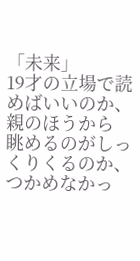「未来」
19才の立場で読めばいいのか、親のほうから
眺めるのがしっくりくるのか、つかめなかっ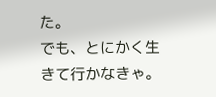た。
でも、とにかく生きて行かなきゃ。